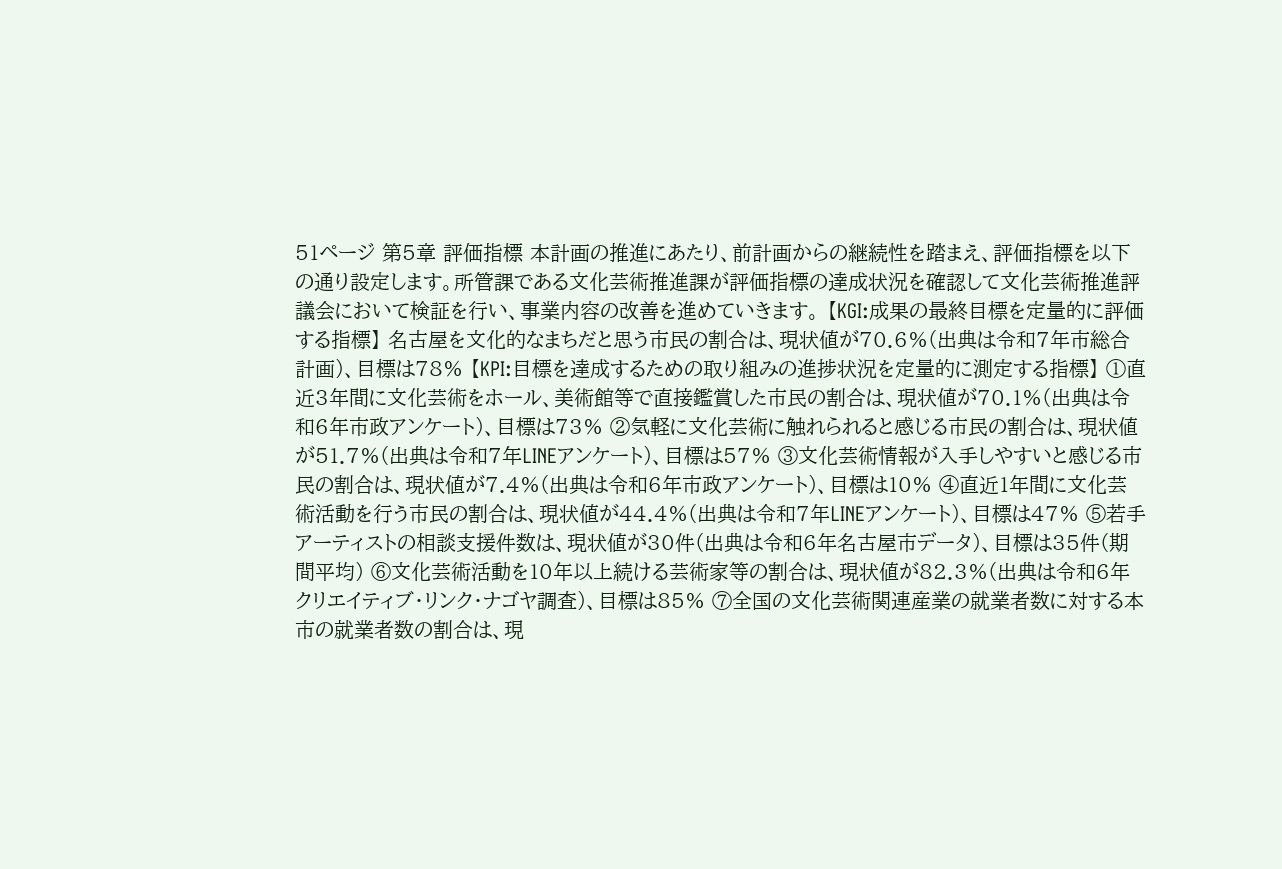51ページ 第5章 評価指標 本計画の推進にあたり、前計画からの継続性を踏まえ、評価指標を以下の通り設定します。所管課である文化芸術推進課が評価指標の達成状況を確認して文化芸術推進評議会において検証を行い、事業内容の改善を進めていきます。 【KGI:成果の最終目標を定量的に評価する指標】 名古屋を文化的なまちだと思う市民の割合は、現状値が70.6%(出典は令和7年市総合計画)、目標は78% 【KPI:目標を達成するための取り組みの進捗状況を定量的に測定する指標】 ①直近3年間に文化芸術をホール、美術館等で直接鑑賞した市民の割合は、現状値が70.1%(出典は令和6年市政アンケート)、目標は73% ②気軽に文化芸術に触れられると感じる市民の割合は、現状値が51.7%(出典は令和7年LINEアンケート)、目標は57% ③文化芸術情報が入手しやすいと感じる市民の割合は、現状値が7.4%(出典は令和6年市政アンケート)、目標は10% ④直近1年間に文化芸術活動を行う市民の割合は、現状値が44.4%(出典は令和7年LINEアンケート)、目標は47% ⑤若手アーティストの相談支援件数は、現状値が30件(出典は令和6年名古屋市データ)、目標は35件(期間平均) ⑥文化芸術活動を10年以上続ける芸術家等の割合は、現状値が82.3%(出典は令和6年クリエイティブ・リンク・ナゴヤ調査)、目標は85% ⑦全国の文化芸術関連産業の就業者数に対する本市の就業者数の割合は、現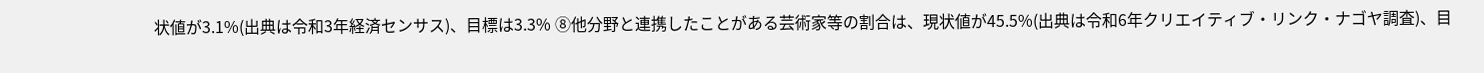状値が3.1%(出典は令和3年経済センサス)、目標は3.3% ⑧他分野と連携したことがある芸術家等の割合は、現状値が45.5%(出典は令和6年クリエイティブ・リンク・ナゴヤ調査)、目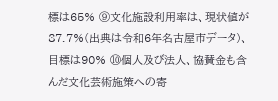標は65% ⑨文化施設利用率は、現状値が87.7%(出典は令和6年名古屋市データ)、目標は90% ⑩個人及び法人、協賛金も含んだ文化芸術施策への寄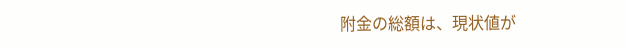附金の総額は、現状値が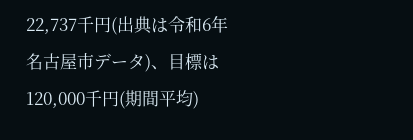22,737千円(出典は令和6年名古屋市データ)、目標は120,000千円(期間平均)